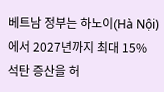베트남 정부는 하노이(Hà Nội)에서 2027년까지 최대 15% 석탄 증산을 허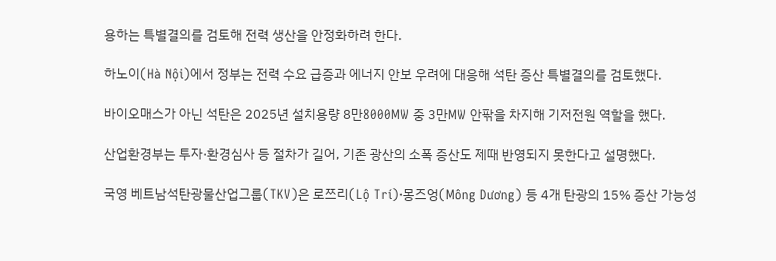용하는 특별결의를 검토해 전력 생산을 안정화하려 한다.

하노이(Hà Nội)에서 정부는 전력 수요 급증과 에너지 안보 우려에 대응해 석탄 증산 특별결의를 검토했다.

바이오매스가 아닌 석탄은 2025년 설치용량 8만8000MW 중 3만MW 안팎을 차지해 기저전원 역할을 했다.

산업환경부는 투자·환경심사 등 절차가 길어, 기존 광산의 소폭 증산도 제때 반영되지 못한다고 설명했다.

국영 베트남석탄광물산업그룹(TKV)은 로쯔리(Lộ Trí)·몽즈엉(Mông Dương) 등 4개 탄광의 15% 증산 가능성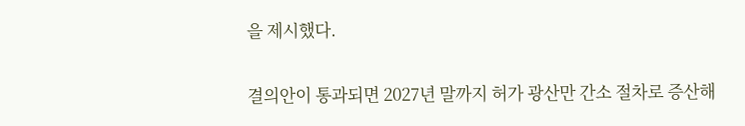을 제시했다.

결의안이 통과되면 2027년 말까지 허가 광산만 간소 절차로 증산해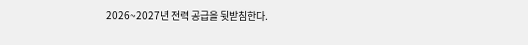2026~2027년 전력 공급을 뒷받침한다.